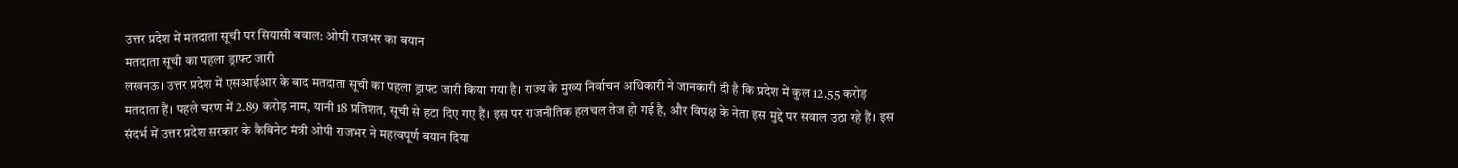उत्तर प्रदेश में मतदाता सूची पर सियासी बवाल: ओपी राजभर का बयान
मतदाता सूची का पहला ड्राफ्ट जारी
लखनऊ। उत्तर प्रदेश में एसआईआर के बाद मतदाता सूची का पहला ड्राफ्ट जारी किया गया है। राज्य के मुख्य निर्वाचन अधिकारी ने जानकारी दी है कि प्रदेश में कुल 12.55 करोड़ मतदाता हैं। पहले चरण में 2.89 करोड़ नाम, यानी 18 प्रतिशत, सूची से हटा दिए गए हैं। इस पर राजनीतिक हलचल तेज हो गई है, और विपक्ष के नेता इस मुद्दे पर सवाल उठा रहे हैं। इस संदर्भ में उत्तर प्रदेश सरकार के कैबिनेट मंत्री ओपी राजभर ने महत्वपूर्ण बयान दिया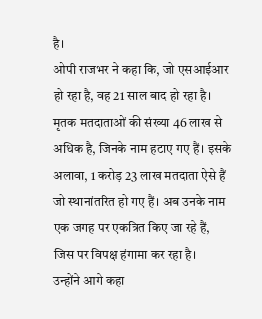है।
ओपी राजभर ने कहा कि, जो एसआईआर हो रहा है, वह 21 साल बाद हो रहा है। मृतक मतदाताओं की संख्या 46 लाख से अधिक है, जिनके नाम हटाए गए हैं। इसके अलावा, 1 करोड़ 23 लाख मतदाता ऐसे हैं जो स्थानांतरित हो गए हैं। अब उनके नाम एक जगह पर एकत्रित किए जा रहे हैं, जिस पर विपक्ष हंगामा कर रहा है।
उन्होंने आगे कहा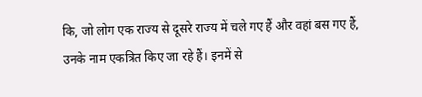कि, जो लोग एक राज्य से दूसरे राज्य में चले गए हैं और वहां बस गए हैं, उनके नाम एकत्रित किए जा रहे हैं। इनमें से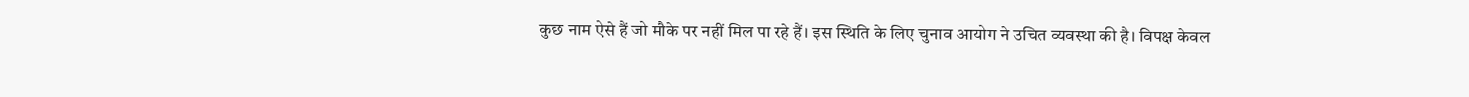कुछ नाम ऐसे हैं जो मौके पर नहीं मिल पा रहे हैं। इस स्थिति के लिए चुनाव आयोग ने उचित व्यवस्था की है। विपक्ष केवल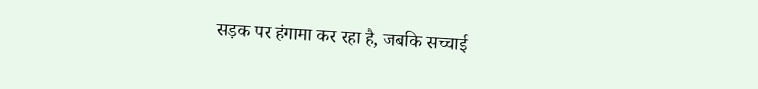सड़क पर हंगामा कर रहा है, जबकि सच्चाई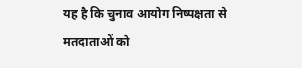यह है कि चुनाव आयोग निष्पक्षता से मतदाताओं को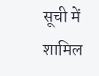सूची में शामिल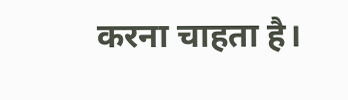करना चाहता है।